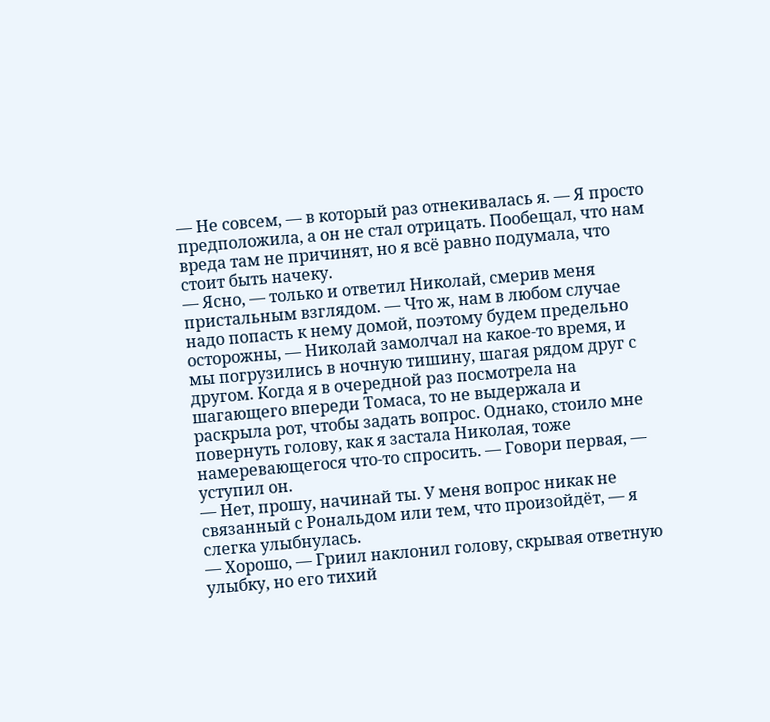— Не совсем, — в который раз отнекивалась я. — Я просто предположила, а он не стал отрицать. Пообещал, что нам вреда там не причинят, но я всё равно подумала, что стоит быть начеку.
— Ясно, — только и ответил Николай, смерив меня пристальным взглядом. — Что ж, нам в любом случае надо попасть к нему домой, поэтому будем предельно осторожны, — Николай замолчал на какое-то время, и мы погрузились в ночную тишину, шагая рядом друг с другом. Когда я в очередной раз посмотрела на шагающего впереди Томаса, то не выдержала и раскрыла рот, чтобы задать вопрос. Однако, стоило мне повернуть голову, как я застала Николая, тоже намеревающегося что-то спросить. — Говори первая, — уступил он.
— Нет, прошу, начинай ты. У меня вопрос никак не связанный с Рональдом или тем, что произойдёт, — я слегка улыбнулась.
— Хорошо, — Гриил наклонил голову, скрывая ответную улыбку, но его тихий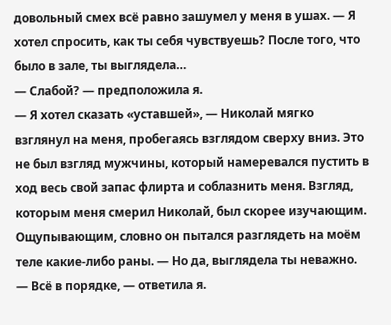довольный смех всё равно зашумел у меня в ушах. — Я хотел спросить, как ты себя чувствуешь? После того, что было в зале, ты выглядела…
— Слабой? — предположила я.
— Я хотел сказать «уставшей», — Николай мягко взглянул на меня, пробегаясь взглядом сверху вниз. Это не был взгляд мужчины, который намеревался пустить в ход весь свой запас флирта и соблазнить меня. Взгляд, которым меня смерил Николай, был скорее изучающим. Ощупывающим, словно он пытался разглядеть на моём теле какие-либо раны. — Но да, выглядела ты неважно.
— Всё в порядке, — ответила я.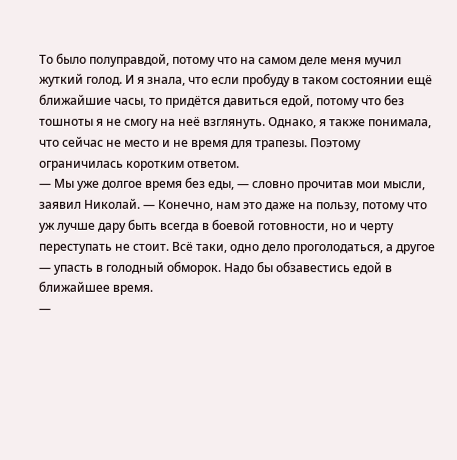То было полуправдой, потому что на самом деле меня мучил жуткий голод. И я знала, что если пробуду в таком состоянии ещё ближайшие часы, то придётся давиться едой, потому что без тошноты я не смогу на неё взглянуть. Однако, я также понимала, что сейчас не место и не время для трапезы. Поэтому ограничилась коротким ответом.
— Мы уже долгое время без еды, — словно прочитав мои мысли, заявил Николай. — Конечно, нам это даже на пользу, потому что уж лучше дару быть всегда в боевой готовности, но и черту переступать не стоит. Всё таки, одно дело проголодаться, а другое — упасть в голодный обморок. Надо бы обзавестись едой в ближайшее время.
—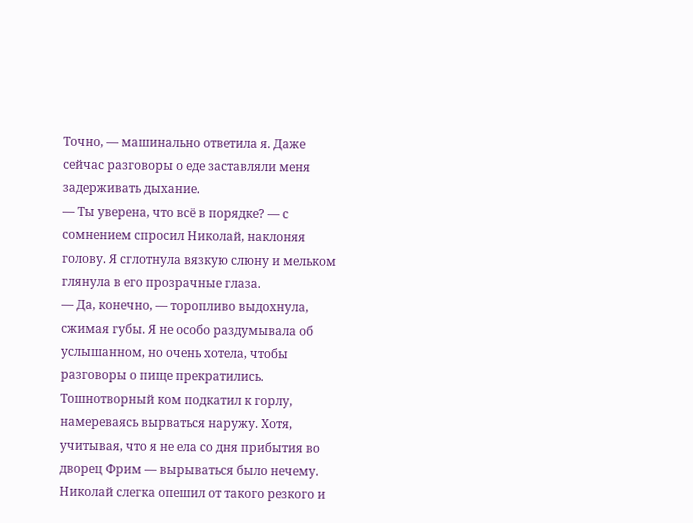Точно, — машинально ответила я. Даже сейчас разговоры о еде заставляли меня задерживать дыхание.
— Ты уверена, что всё в порядке? — с сомнением спросил Николай, наклоняя голову. Я сглотнула вязкую слюну и мельком глянула в его прозрачные глаза.
— Да, конечно, — торопливо выдохнула, сжимая губы. Я не особо раздумывала об услышанном, но очень хотела, чтобы разговоры о пище прекратились. Тошнотворный ком подкатил к горлу, намереваясь вырваться наружу. Хотя, учитывая, что я не ела со дня прибытия во дворец Фрим — вырываться было нечему.
Николай слегка опешил от такого резкого и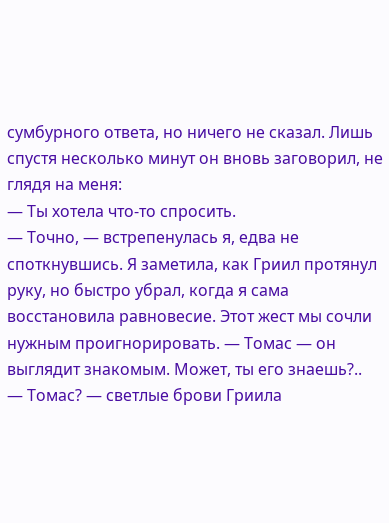сумбурного ответа, но ничего не сказал. Лишь спустя несколько минут он вновь заговорил, не глядя на меня:
— Ты хотела что-то спросить.
— Точно, — встрепенулась я, едва не споткнувшись. Я заметила, как Гриил протянул руку, но быстро убрал, когда я сама восстановила равновесие. Этот жест мы сочли нужным проигнорировать. — Томас — он выглядит знакомым. Может, ты его знаешь?..
— Томас? — светлые брови Гриила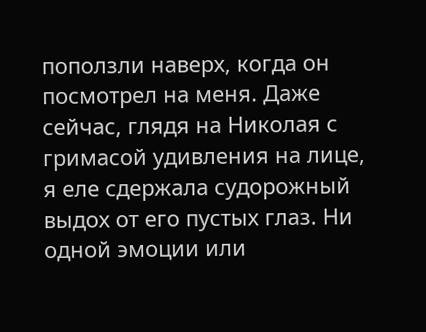поползли наверх, когда он посмотрел на меня. Даже сейчас, глядя на Николая с гримасой удивления на лице, я еле сдержала судорожный выдох от его пустых глаз. Ни одной эмоции или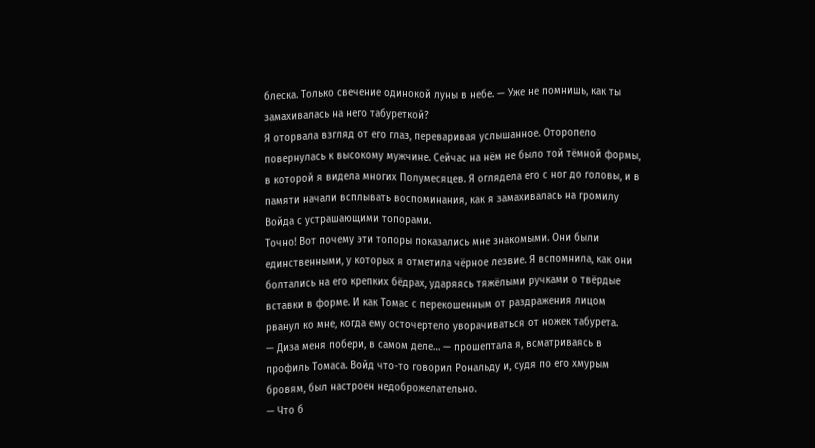блеска. Только свечение одинокой луны в небе. — Уже не помнишь, как ты замахивалась на него табуреткой?
Я оторвала взгляд от его глаз, переваривая услышанное. Оторопело повернулась к высокому мужчине. Сейчас на нём не было той тёмной формы, в которой я видела многих Полумесяцев. Я оглядела его с ног до головы, и в памяти начали всплывать воспоминания, как я замахивалась на громилу Войда с устрашающими топорами.
Точно! Вот почему эти топоры показались мне знакомыми. Они были единственными, у которых я отметила чёрное лезвие. Я вспомнила, как они болтались на его крепких бёдрах, ударяясь тяжёлыми ручками о твёрдые вставки в форме. И как Томас с перекошенным от раздражения лицом рванул ко мне, когда ему осточертело уворачиваться от ножек табурета.
— Диза меня побери, в самом деле… — прошептала я, всматриваясь в профиль Томаса. Войд что-то говорил Рональду и, судя по его хмурым бровям, был настроен недоброжелательно.
— Что б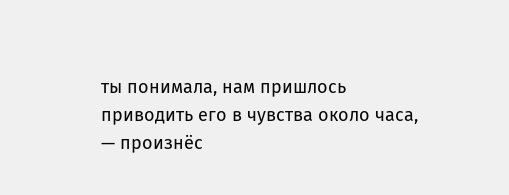ты понимала, нам пришлось приводить его в чувства около часа, — произнёс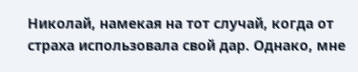Николай, намекая на тот случай, когда от страха использовала свой дар. Однако, мне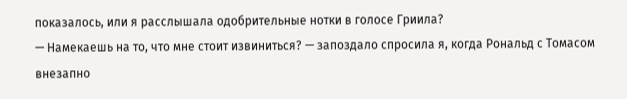показалось, или я расслышала одобрительные нотки в голосе Гриила?
— Намекаешь на то, что мне стоит извиниться? — запоздало спросила я, когда Рональд с Томасом внезапно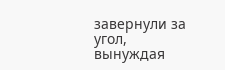завернули за угол, вынуждая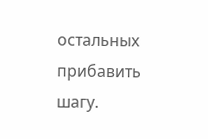остальных прибавить шагу.